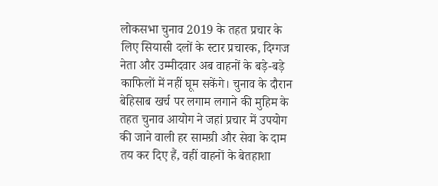लोकसभा चुनाव 2019 के तहत प्रचार के लिए सियासी दलों के स्टार प्रचारक, दिग्गज नेता और उम्मीदवार अब वाहनों के बड़े-बड़े काफिलों में नहीं घूम सकेंगे। चुनाव के दौरान बेहिसाब खर्च पर लगाम लगाने की मुहिम के तहत चुनाव आयोग ने जहां प्रचार में उपयोग की जाने वाली हर सामग्री और सेवा के दाम तय कर दिए हैं, वहीं वाहनों के बेतहाशा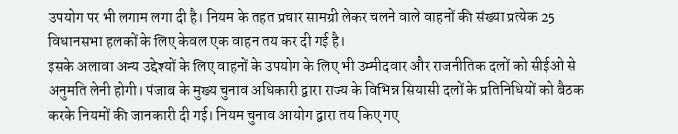उपयोग पर भी लगाम लगा दी है। नियम के तहत प्रचार सामग्री लेकर चलने वाले वाहनों की संख्या प्रत्येक 25 विधानसभा हलकों के लिए केवल एक वाहन तय कर दी गई है।
इसके अलावा अन्य उद्देश्यों के लिए वाहनों के उपयोग के लिए भी उम्मीदवार और राजनीतिक दलों को सीईओ से अनुमति लेनी होगी। पंजाब के मुख्य चुनाव अधिकारी द्वारा राज्य के विभिन्न सियासी दलों के प्रतिनिधियों को बैठक करके नियमों की जानकारी दी गई। नियम चुनाव आयोग द्वारा तय किए गए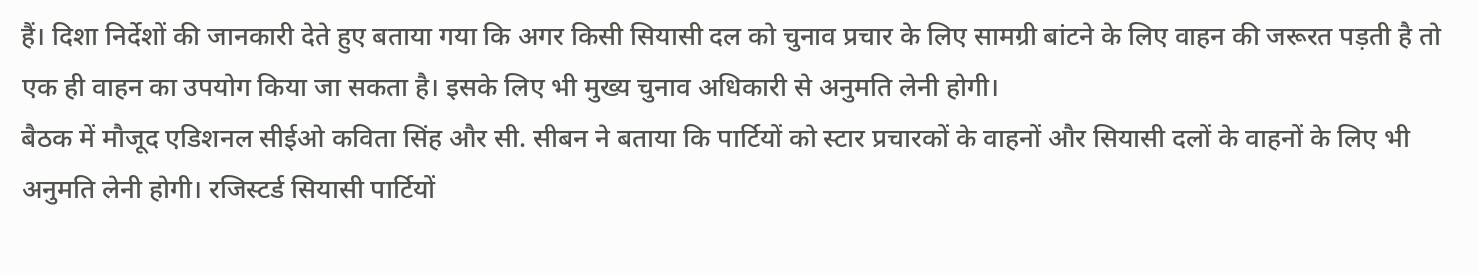हैं। दिशा निर्देशों की जानकारी देते हुए बताया गया कि अगर किसी सियासी दल को चुनाव प्रचार के लिए सामग्री बांटने के लिए वाहन की जरूरत पड़ती है तो एक ही वाहन का उपयोग किया जा सकता है। इसके लिए भी मुख्य चुनाव अधिकारी से अनुमति लेनी होगी।
बैठक में मौजूद एडिशनल सीईओ कविता सिंह और सी. सीबन ने बताया कि पार्टियों को स्टार प्रचारकों के वाहनों और सियासी दलों के वाहनों के लिए भी अनुमति लेनी होगी। रजिस्टर्ड सियासी पार्टियों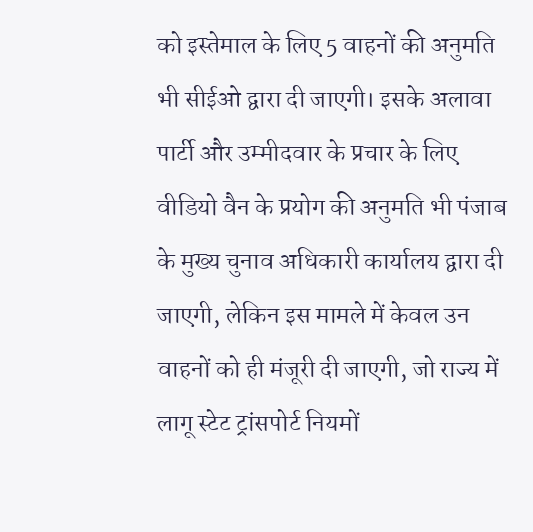को इस्तेमाल के लिए 5 वाहनों की अनुमति भी सीईओ द्वारा दी जाएगी। इसके अलावा पार्टी और उम्मीदवार के प्रचार के लिए वीडियो वैन के प्रयोग की अनुमति भी पंजाब के मुख्य चुनाव अधिकारी कार्यालय द्वारा दी जाएगी, लेकिन इस मामले में केवल उन वाहनों को ही मंजूरी दी जाएगी, जो राज्य में लागू स्टेट ट्रांसपोर्ट नियमों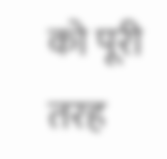को पूरी तरह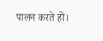पालन करते हों।